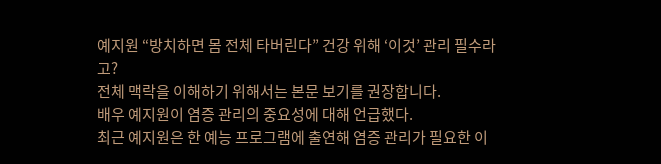예지원 “방치하면 몸 전체 타버린다” 건강 위해 ‘이것’ 관리 필수라고?
전체 맥락을 이해하기 위해서는 본문 보기를 권장합니다.
배우 예지원이 염증 관리의 중요성에 대해 언급했다.
최근 예지원은 한 예능 프로그램에 출연해 염증 관리가 필요한 이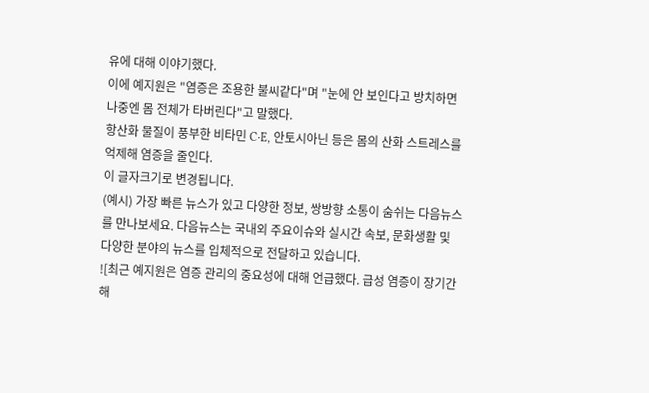유에 대해 이야기했다.
이에 예지원은 "염증은 조용한 불씨같다"며 "눈에 안 보인다고 방치하면 나중엔 몸 전체가 타버린다"고 말했다.
항산화 물질이 풍부한 비타민 C·E, 안토시아닌 등은 몸의 산화 스트레스를 억제해 염증을 줄인다.
이 글자크기로 변경됩니다.
(예시) 가장 빠른 뉴스가 있고 다양한 정보, 쌍방향 소통이 숨쉬는 다음뉴스를 만나보세요. 다음뉴스는 국내외 주요이슈와 실시간 속보, 문화생활 및 다양한 분야의 뉴스를 입체적으로 전달하고 있습니다.
![최근 예지원은 염증 관리의 중요성에 대해 언급했다. 급성 염증이 장기간 해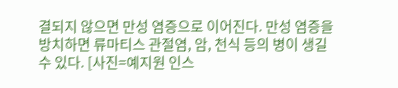결되지 않으면 만성 염증으로 이어진다. 만성 염증을 방치하면 류마티스 관절염, 암, 천식 등의 병이 생길 수 있다. [사진=예지원 인스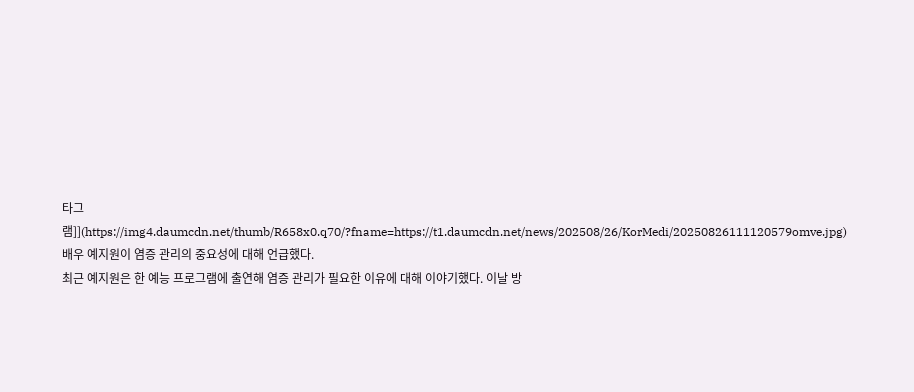타그램]](https://img4.daumcdn.net/thumb/R658x0.q70/?fname=https://t1.daumcdn.net/news/202508/26/KorMedi/20250826111120579omve.jpg)
배우 예지원이 염증 관리의 중요성에 대해 언급했다.
최근 예지원은 한 예능 프로그램에 출연해 염증 관리가 필요한 이유에 대해 이야기했다. 이날 방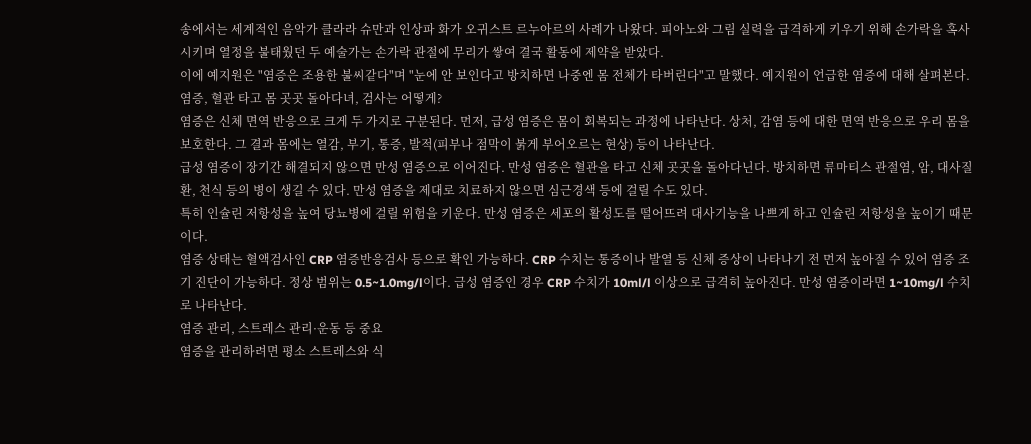송에서는 세계적인 음악가 클라라 슈만과 인상파 화가 오귀스트 르누아르의 사례가 나왔다. 피아노와 그림 실력을 급격하게 키우기 위해 손가락을 혹사시키며 열정을 불태웠던 두 예술가는 손가락 관절에 무리가 쌓여 결국 활동에 제약을 받았다.
이에 예지원은 "염증은 조용한 불씨같다"며 "눈에 안 보인다고 방치하면 나중엔 몸 전체가 타버린다"고 말했다. 예지원이 언급한 염증에 대해 살펴본다.
염증, 혈관 타고 몸 곳곳 돌아다녀, 검사는 어떻게?
염증은 신체 면역 반응으로 크게 두 가지로 구분된다. 먼저, 급성 염증은 몸이 회복되는 과정에 나타난다. 상처, 감염 등에 대한 면역 반응으로 우리 몸을 보호한다. 그 결과 몸에는 열감, 부기, 통증, 발적(피부나 점막이 붉게 부어오르는 현상) 등이 나타난다.
급성 염증이 장기간 해결되지 않으면 만성 염증으로 이어진다. 만성 염증은 혈관을 타고 신체 곳곳을 돌아다닌다. 방치하면 류마티스 관절염, 암, 대사질환, 천식 등의 병이 생길 수 있다. 만성 염증을 제대로 치료하지 않으면 심근경색 등에 걸릴 수도 있다.
특히 인슐린 저항성을 높여 당뇨병에 걸릴 위험을 키운다. 만성 염증은 세포의 활성도를 떨어뜨려 대사기능을 나쁘게 하고 인슐린 저항성을 높이기 때문이다.
염증 상태는 혈액검사인 CRP 염증반응검사 등으로 확인 가능하다. CRP 수치는 통증이나 발열 등 신체 증상이 나타나기 전 먼저 높아질 수 있어 염증 조기 진단이 가능하다. 정상 범위는 0.5~1.0mg/l이다. 급성 염증인 경우 CRP 수치가 10ml/l 이상으로 급격히 높아진다. 만성 염증이라면 1~10mg/l 수치로 나타난다.
염증 관리, 스트레스 관리·운동 등 중요
염증을 관리하려면 평소 스트레스와 식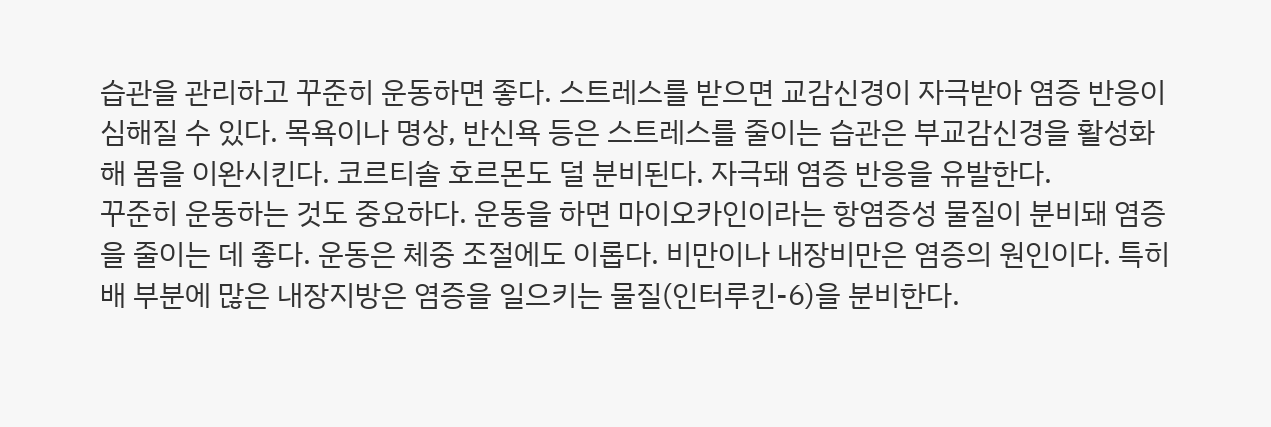습관을 관리하고 꾸준히 운동하면 좋다. 스트레스를 받으면 교감신경이 자극받아 염증 반응이 심해질 수 있다. 목욕이나 명상, 반신욕 등은 스트레스를 줄이는 습관은 부교감신경을 활성화해 몸을 이완시킨다. 코르티솔 호르몬도 덜 분비된다. 자극돼 염증 반응을 유발한다.
꾸준히 운동하는 것도 중요하다. 운동을 하면 마이오카인이라는 항염증성 물질이 분비돼 염증을 줄이는 데 좋다. 운동은 체중 조절에도 이롭다. 비만이나 내장비만은 염증의 원인이다. 특히 배 부분에 많은 내장지방은 염증을 일으키는 물질(인터루킨-6)을 분비한다.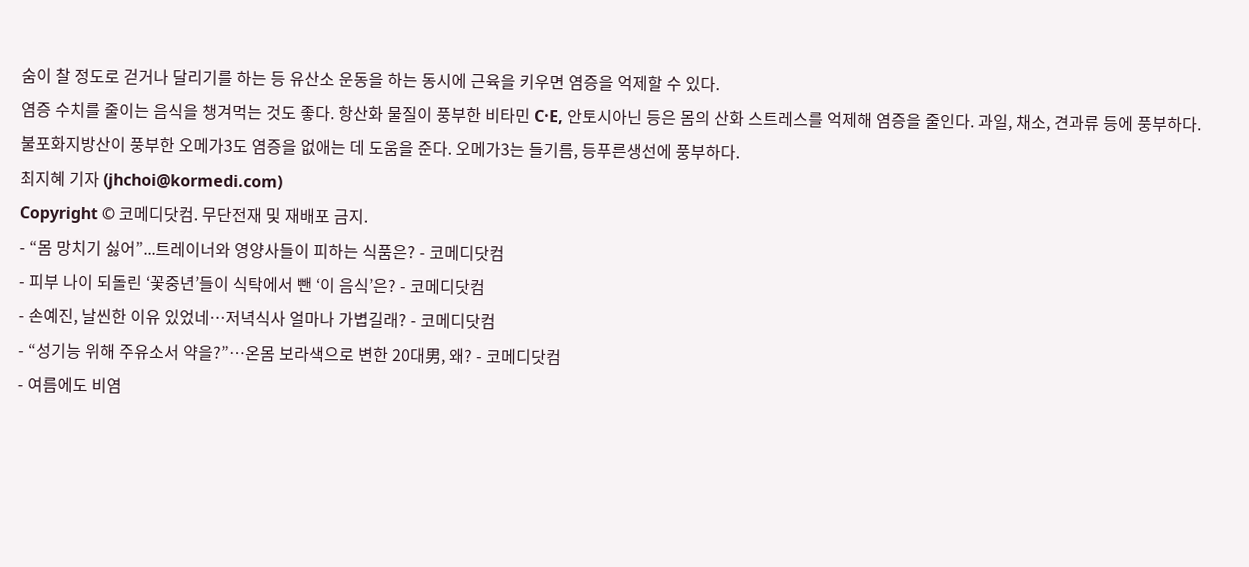숨이 찰 정도로 걷거나 달리기를 하는 등 유산소 운동을 하는 동시에 근육을 키우면 염증을 억제할 수 있다.
염증 수치를 줄이는 음식을 챙겨먹는 것도 좋다. 항산화 물질이 풍부한 비타민 C·E, 안토시아닌 등은 몸의 산화 스트레스를 억제해 염증을 줄인다. 과일, 채소, 견과류 등에 풍부하다. 불포화지방산이 풍부한 오메가3도 염증을 없애는 데 도움을 준다. 오메가3는 들기름, 등푸른생선에 풍부하다.
최지혜 기자 (jhchoi@kormedi.com)
Copyright © 코메디닷컴. 무단전재 및 재배포 금지.
- “몸 망치기 싫어”...트레이너와 영양사들이 피하는 식품은? - 코메디닷컴
- 피부 나이 되돌린 ‘꽃중년’들이 식탁에서 뺀 ‘이 음식’은? - 코메디닷컴
- 손예진, 날씬한 이유 있었네…저녁식사 얼마나 가볍길래? - 코메디닷컴
- “성기능 위해 주유소서 약을?”…온몸 보라색으로 변한 20대男, 왜? - 코메디닷컴
- 여름에도 비염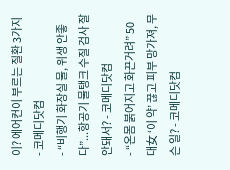이? 에어컨이 부르는 질환 3가지 - 코메디닷컴
- “비행기 화장실 물, 위생 안좋다”...항공기 물탱크 수질 검사 잘 안돼서? - 코메디닷컴
- “온몸 붉어지고 화끈거려” 50대女 ‘이 약’ 끊고 피부 망가져, 무슨 일? - 코메디닷컴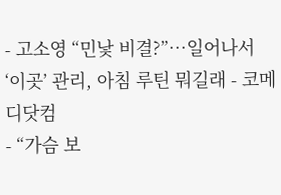- 고소영 “민낯 비결?”…일어나서 ‘이곳’ 관리, 아침 루틴 뭐길래 - 코메디닷컴
- “가슴 보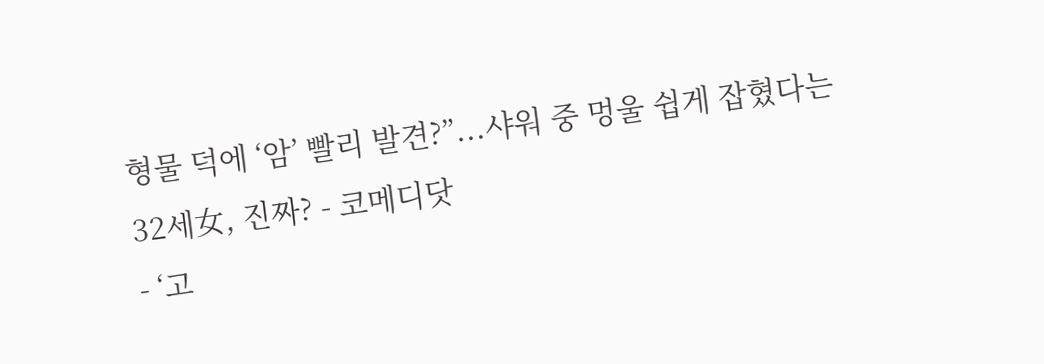형물 덕에 ‘암’ 빨리 발견?”...샤워 중 멍울 쉽게 잡혔다는 32세女, 진짜? - 코메디닷
- ‘고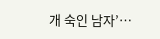개 숙인 남자’…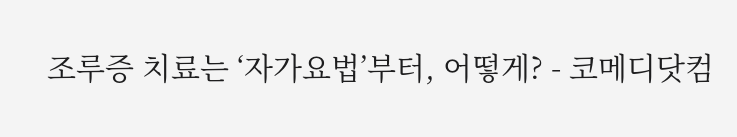조루증 치료는 ‘자가요법’부터, 어떻게? - 코메디닷컴